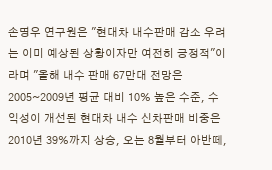손명우 연구원은 "현대차 내수판매 감소 우려는 이미 예상된 상황이자만 여전히 긍정적"이라며 "올해 내수 판매 67만대 전망은 2005~2009년 평균 대비 10% 높은 수준, 수익성이 개선된 현대차 내수 신차판매 비중은 2010년 39%까지 상승, 오는 8월부터 아반떼,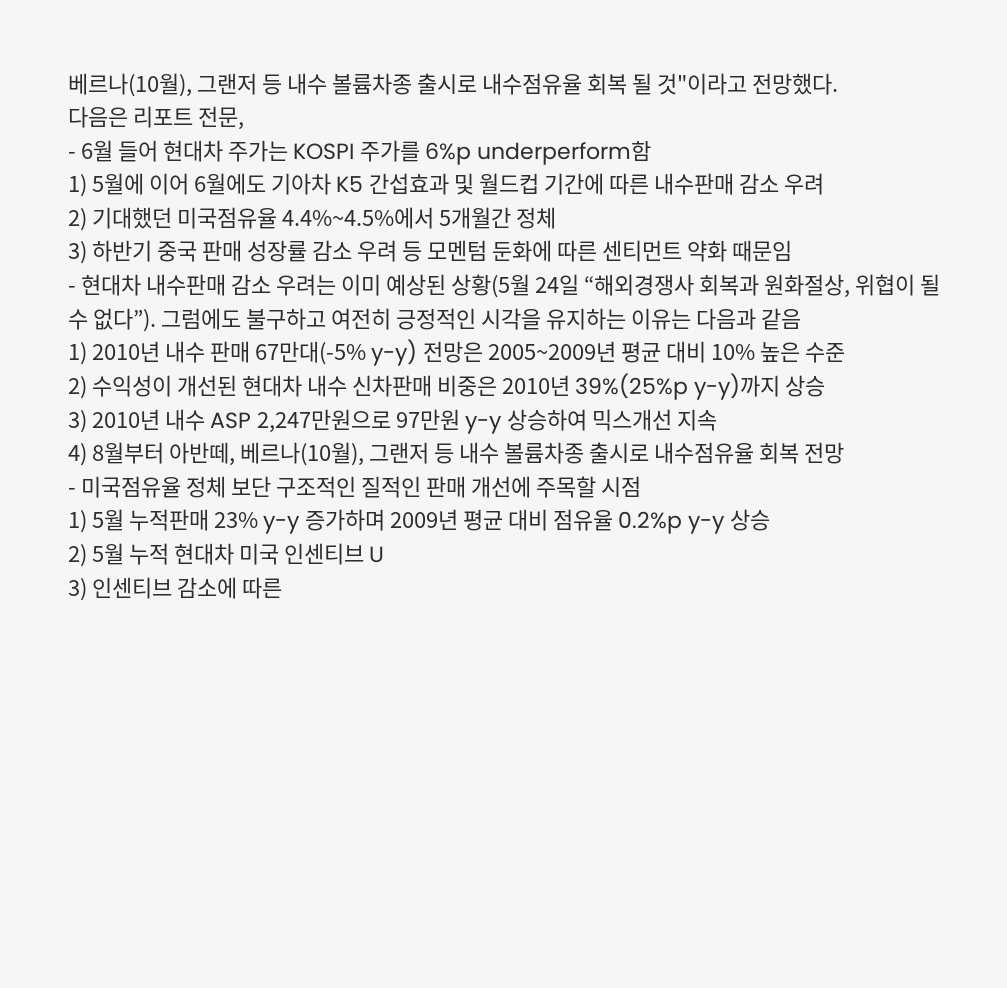베르나(10월), 그랜저 등 내수 볼륨차종 출시로 내수점유율 회복 될 것"이라고 전망했다.
다음은 리포트 전문,
- 6월 들어 현대차 주가는 KOSPI 주가를 6%p underperform함
1) 5월에 이어 6월에도 기아차 K5 간섭효과 및 월드컵 기간에 따른 내수판매 감소 우려
2) 기대했던 미국점유율 4.4%~4.5%에서 5개월간 정체
3) 하반기 중국 판매 성장률 감소 우려 등 모멘텀 둔화에 따른 센티먼트 약화 때문임
- 현대차 내수판매 감소 우려는 이미 예상된 상황(5월 24일 “해외경쟁사 회복과 원화절상, 위협이 될 수 없다”). 그럼에도 불구하고 여전히 긍정적인 시각을 유지하는 이유는 다음과 같음
1) 2010년 내수 판매 67만대(-5% y-y) 전망은 2005~2009년 평균 대비 10% 높은 수준
2) 수익성이 개선된 현대차 내수 신차판매 비중은 2010년 39%(25%p y-y)까지 상승
3) 2010년 내수 ASP 2,247만원으로 97만원 y-y 상승하여 믹스개선 지속
4) 8월부터 아반떼, 베르나(10월), 그랜저 등 내수 볼륨차종 출시로 내수점유율 회복 전망
- 미국점유율 정체 보단 구조적인 질적인 판매 개선에 주목할 시점
1) 5월 누적판매 23% y-y 증가하며 2009년 평균 대비 점유율 0.2%p y-y 상승
2) 5월 누적 현대차 미국 인센티브 U
3) 인센티브 감소에 따른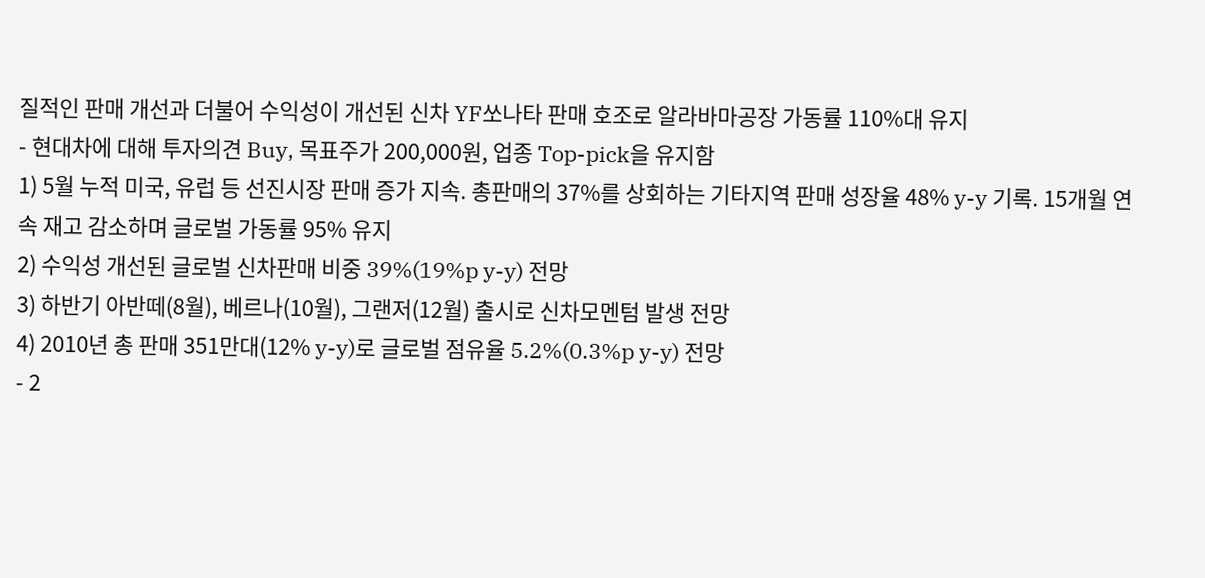질적인 판매 개선과 더불어 수익성이 개선된 신차 YF쏘나타 판매 호조로 알라바마공장 가동률 110%대 유지
- 현대차에 대해 투자의견 Buy, 목표주가 200,000원, 업종 Top-pick을 유지함
1) 5월 누적 미국, 유럽 등 선진시장 판매 증가 지속. 총판매의 37%를 상회하는 기타지역 판매 성장율 48% y-y 기록. 15개월 연속 재고 감소하며 글로벌 가동률 95% 유지
2) 수익성 개선된 글로벌 신차판매 비중 39%(19%p y-y) 전망
3) 하반기 아반떼(8월), 베르나(10월), 그랜저(12월) 출시로 신차모멘텀 발생 전망
4) 2010년 총 판매 351만대(12% y-y)로 글로벌 점유율 5.2%(0.3%p y-y) 전망
- 2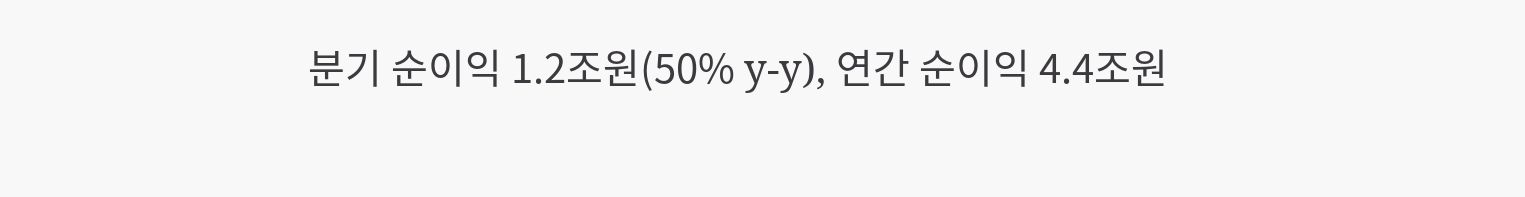분기 순이익 1.2조원(50% y-y), 연간 순이익 4.4조원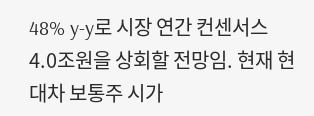48% y-y로 시장 연간 컨센서스 4.0조원을 상회할 전망임. 현재 현대차 보통주 시가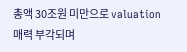총액 30조원 미만으로 valuation 매력 부각되며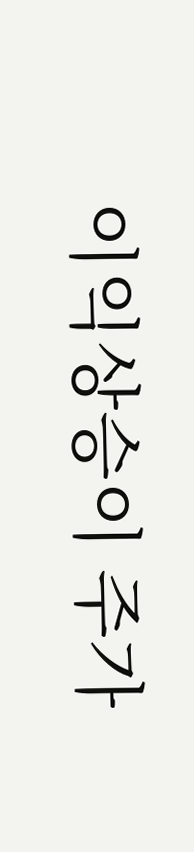이익상승이 주가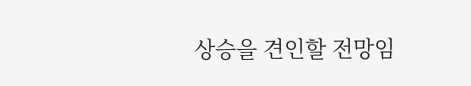상승을 견인할 전망임